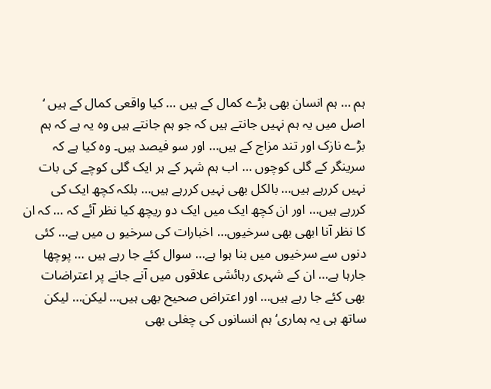ہم … ہم انسان بھی بڑے کمال کے ہیں … کیا واقعی کمال کے ہیں ‘ اصل میں یہ ہم نہیں جانتے ہیں کہ جو ہم جانتے ہیں وہ یہ ہے کہ ہم بڑے نازک اور تند مزاج کے ہیں… اور سو فیصد ہیں۔ وہ کیا ہے کہ سرینگر کے گلی کوچوں … اب ہم شہر کے ہر ایک گلی کوچے کی بات نہیں کررہے ہیں… بالکل بھی نہیں کررہے ہیں… بلکہ کچھ ایک کی کررہے ہیں… اور ان کچھ ایک میں ایک دو ریچھ کیا نظر آئے کہ … کہ ان کا نظر آنا ابھی بھی سرخیوں… اخبارات کی سرخیو ں میں ہے… کئی دنوں سے سرخیوں میں بنا ہوا ہے… سوال کئے جا رہے ہیں … پوچھا جارہا ہے… ان کے شہری رہائشی علاقوں میں آنے جانے پر اعتراضات بھی کئے جا رہے ہیں… اور اعتراض صحیح بھی ہیں… لیکن… لیکن ساتھ ہی یہ ہماری‘ ہم انسانوں کی چغلی بھی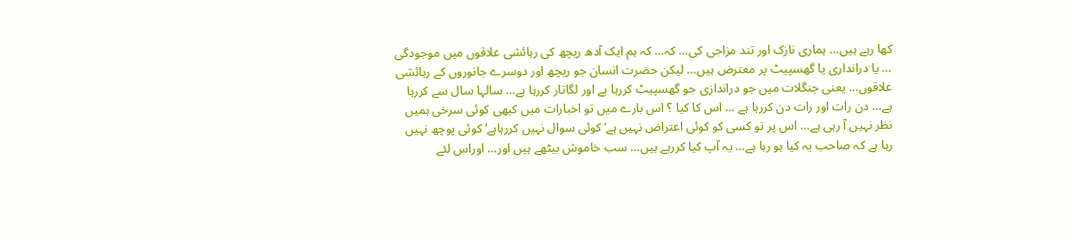کھا رہے ہیں… ہماری نازک اور تند مزاجی کی… کہ… کہ ہم ایک آدھ ریچھ کی رہائشی علاقوں میں موجودگی … یا درانداری یا گھسپیٹ پر معترض ہیں… لیکن حضرت انسان جو ریچھ اور دوسرے جانوروں کے رہائشی علاقوں… یعنی جنگلات میں جو دراندازی جو گھسپیٹ کررہا ہے اور لگاتار کررہا ہے… سالہا سال سے کررہا ہے… دن رات اور رات دن کررہا ہے … اس کا کیا ؟ اس بارے میں تو اخبارات میں کبھی کوئی سرخی ہمیں نظر نہیں آ رہی ہے… اس پر تو کسی کو کوئی اعتراض نہیں ہے‘ کوئی سوال نہیں کررہاہے‘ کوئی پوچھ نہیں رہا ہے کہ صاحب یہ کیا ہو رہا ہے… یہ آپ کیا کررہے ہیں… سب خاموش بیٹھے ہیں اور… اوراس لئے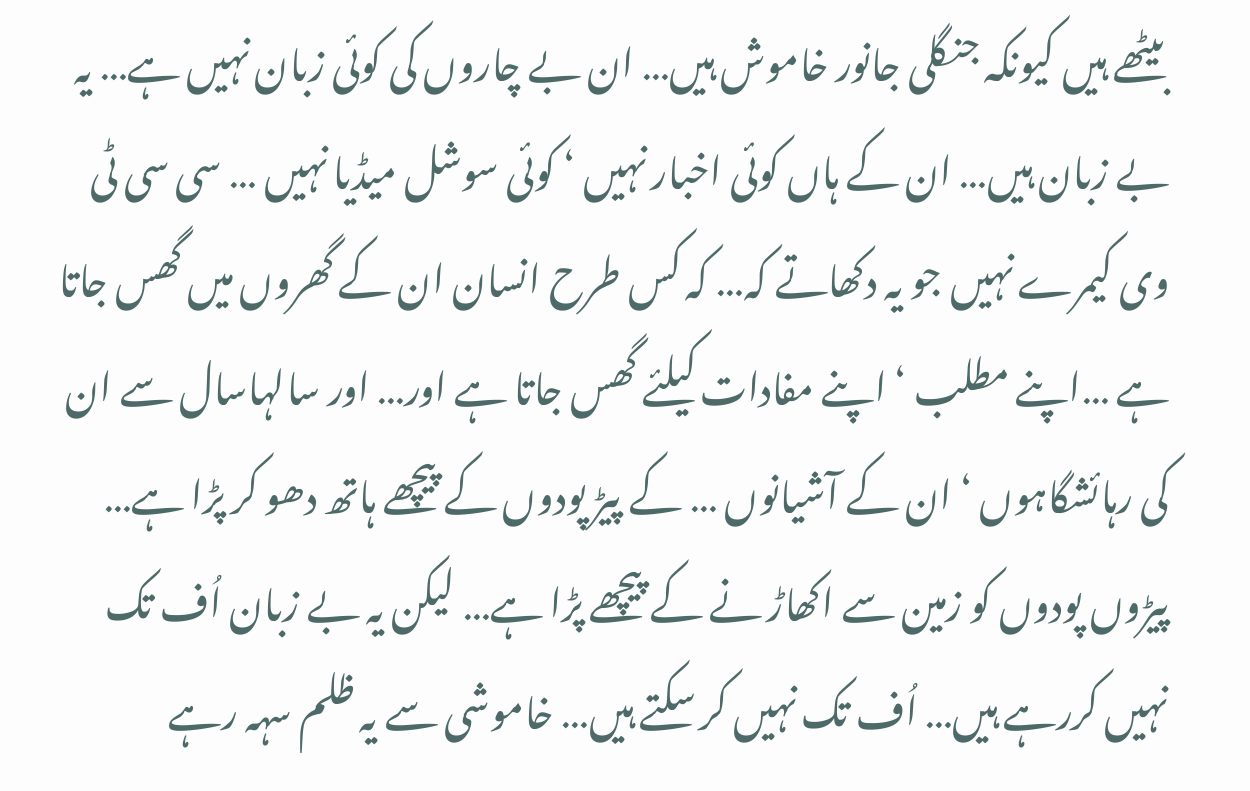بیٹھے ہیں کیونکہ جنگلی جانور خاموش ہیں… ان بے چاروں کی کوئی زبان نہیں ہے… یہ بے زبان ہیں… ان کے ہاں کوئی اخبار نہیں ‘ کوئی سوشل میڈیا نہیں … سی سی ٹی وی کیمرے نہیں جو یہ دکھاتے کہ… کہ کس طرح انسان ان کے گھروں میں گھس جاتا ہے …اپنے مطلب ‘ اپنے مفادات کیلئے گھس جاتا ہے اور… اور سالہاسال سے ان کی رہائشگاہوں ‘ ان کے آشیانوں … کے پیڑ پودوں کے پیچھے ہاتھ دھو کر پڑا ہے… پیڑوں پودوں کو زمین سے اکھاڑ نے کے پیچھے پڑا ہے… لیکن یہ بے زبان اُف تک نہیں کررہے ہیں… اُف تک نہیں کر سکتے ہیں… خاموشی سے یہ ظلم سہہ رہے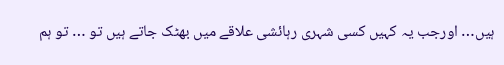ہیں… اورجب یہ کہیں کسی شہری رہائشی علاقے میں بھٹک جاتے ہیں تو … تو ہم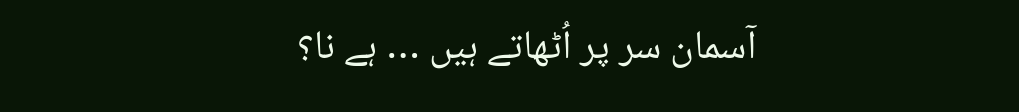آسمان سر پر اُٹھاتے ہیں … ہے نا؟